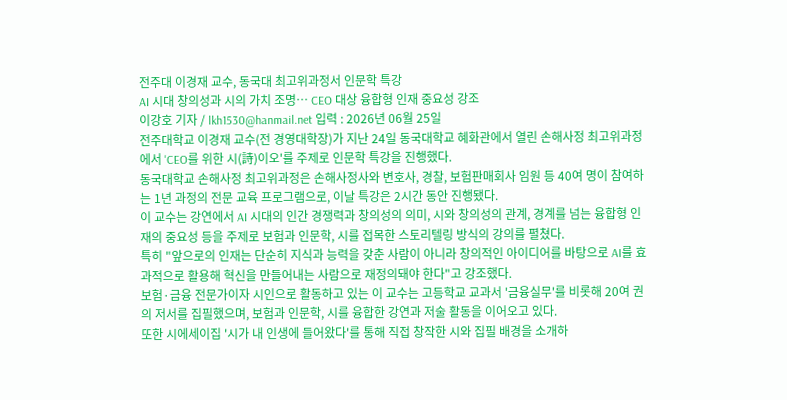전주대 이경재 교수, 동국대 최고위과정서 인문학 특강
AI 시대 창의성과 시의 가치 조명… CEO 대상 융합형 인재 중요성 강조
이강호 기자 / lkh1530@hanmail.net 입력 : 2026년 06월 25일
전주대학교 이경재 교수(전 경영대학장)가 지난 24일 동국대학교 혜화관에서 열린 손해사정 최고위과정에서 'CEO를 위한 시(詩)이오'를 주제로 인문학 특강을 진행했다.
동국대학교 손해사정 최고위과정은 손해사정사와 변호사, 경찰, 보험판매회사 임원 등 40여 명이 참여하는 1년 과정의 전문 교육 프로그램으로, 이날 특강은 2시간 동안 진행됐다.
이 교수는 강연에서 AI 시대의 인간 경쟁력과 창의성의 의미, 시와 창의성의 관계, 경계를 넘는 융합형 인재의 중요성 등을 주제로 보험과 인문학, 시를 접목한 스토리텔링 방식의 강의를 펼쳤다.
특히 "앞으로의 인재는 단순히 지식과 능력을 갖춘 사람이 아니라 창의적인 아이디어를 바탕으로 AI를 효과적으로 활용해 혁신을 만들어내는 사람으로 재정의돼야 한다"고 강조했다.
보험·금융 전문가이자 시인으로 활동하고 있는 이 교수는 고등학교 교과서 '금융실무'를 비롯해 20여 권의 저서를 집필했으며, 보험과 인문학, 시를 융합한 강연과 저술 활동을 이어오고 있다.
또한 시에세이집 '시가 내 인생에 들어왔다'를 통해 직접 창작한 시와 집필 배경을 소개하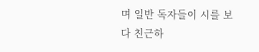며 일반 독자들이 시를 보다 친근하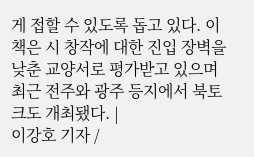게 접할 수 있도록 돕고 있다. 이 책은 시 창작에 대한 진입 장벽을 낮춘 교양서로 평가받고 있으며 최근 전주와 광주 등지에서 북토크도 개최됐다. |
이강호 기자 /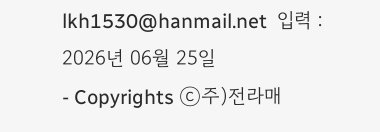lkh1530@hanmail.net  입력 : 2026년 06월 25일
- Copyrights ⓒ주)전라매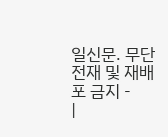일신문. 무단 전재 및 재배포 금지 -
|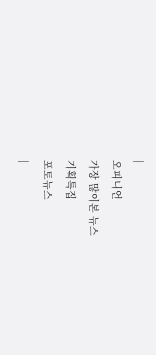|
오피니언
가장 많이본 뉴스
기획특집
포토뉴스
|